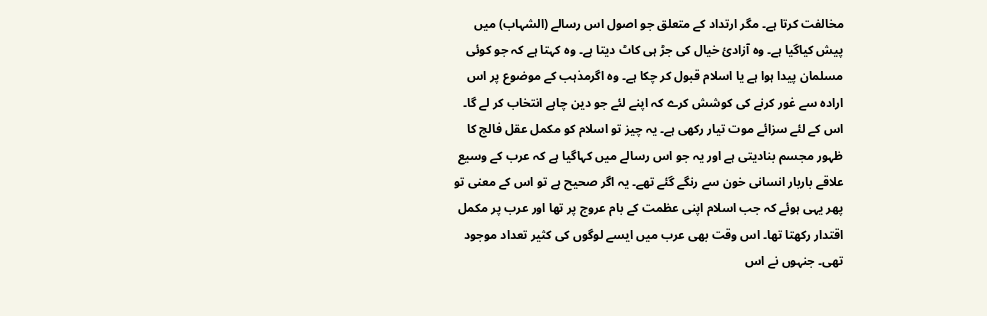مخالفت کرتا ہے۔ مگر ارتداد کے متعلق جو اصول اس رسالے (الشہاب) میں پیش کیاگیا ہے۔ وہ آزادیٔ خیال کی جڑ ہی کاٹ دیتا ہے۔ وہ کہتا ہے کہ جو کوئی مسلمان پیدا ہوا ہے یا اسلام قبول کر چکا ہے۔ وہ اگرمذہب کے موضوع پر اس ارادہ سے غور کرنے کی کوشش کرے کہ اپنے لئے جو دین چاہے انتخاب کر لے گا۔ اس کے لئے سزائے موت تیار رکھی ہے۔ یہ چیز تو اسلام کو مکمل عقل فالج کا ظہور مجسم بنادیتی ہے اور یہ جو اس رسالے میں کہاگیا ہے کہ عرب کے وسیع علاقے باربار انسانی خون سے رنگے گئے تھے۔ یہ اگر صحیح ہے تو اس کے معنی تو پھر یہی ہوئے کہ جب اسلام اپنی عظمت کے بام عروج پر تھا اور عرب پر مکمل اقتدار رکھتا تھا۔ اس وقت بھی عرب میں ایسے لوگوں کی کثیر تعداد موجود تھی۔ جنہوں نے اس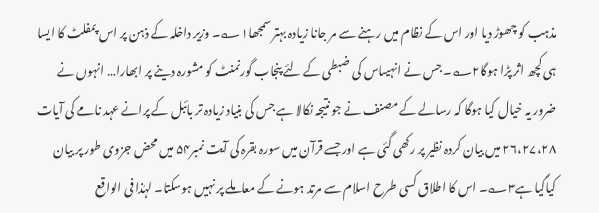مذہب کو چھوڑ دیا اور اس کے نظام میں رہنے سے مر جانا زیادہ بہتر سمجھا۱؎۔ وزیر داخلہ کے ذہن پر اس پمفلٹ کا ایسا ہی کچھ اثر پڑا ہوگا۲؎۔ جس نے انہیںاس کی ضبطی کے لئے پنجاب گورنمنٹ کو مشورہ دینے پر ابھارا… انہوں نے ضرور یہ خیال کیا ہوگا کہ رسالے کے مصنف نے جو نتیجہ نکالا ہے جس کی بنیاد زیادہ تر بائبل کے پرانے عہد نامے کی آیات ۲۶،۲۷،۲۸ میں بیان کردہ نظیر پر رکھی گئی ہے اور جسے قرآن میں سورہ بقرہ کی آیت نمبر۵۴ میں محض جزوی طور پر بیان کیاگیا ہے۳؎۔ اس کا اطلاق کسی طرح اسلام سے مرتد ہونے کے معاملے پر نہیں ہوسکتا۔ لہٰذا فی الواقع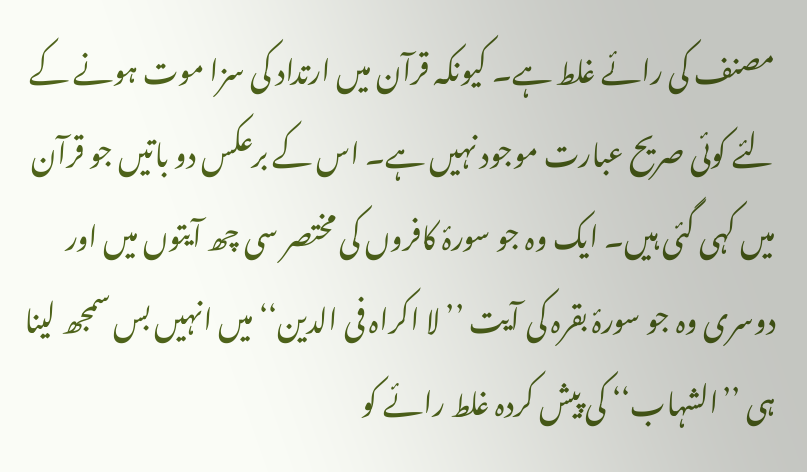مصنف کی رائے غلط ہے۔ کیونکہ قرآن میں ارتداد کی سزا موت ہونے کے لئے کوئی صریح عبارت موجود نہیں ہے۔ اس کے برعکس دو باتیں جو قرآن میں کہی گئی ہیں۔ ایک وہ جو سورۂ کافروں کی مختصر سی چھ آیتوں میں اور دوسری وہ جو سورۂ بقرہ کی آیت ’’لا اکراہ فی الدین‘‘ میں انہیں بس سمجھ لینا ہی ’’الشہاب‘‘ کی پیش کردہ غلط رائے کو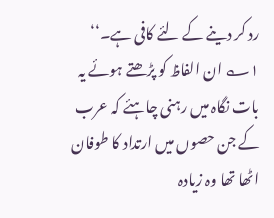رد کر دینے کے لئے کافی ہے۔‘‘
۱؎ ان الفاظ کو پڑھتے ہوئے یہ بات نگاہ میں رہنی چاہئے کہ عرب کے جن حصوں میں ارتداد کا طوفان اٹھا تھا وہ زیادہ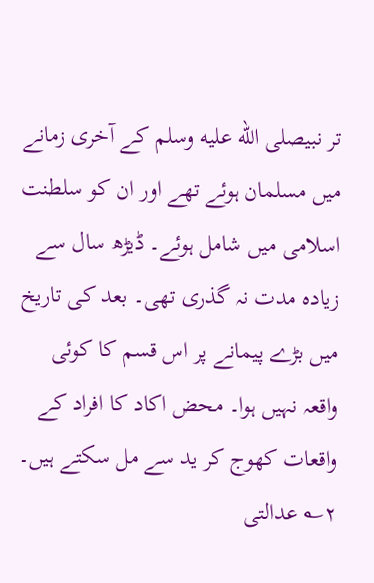تر نبیصلى الله عليه وسلم کے آخری زمانے میں مسلمان ہوئے تھے اور ان کو سلطنت اسلامی میں شامل ہوئے۔ ڈیڑھ سال سے زیادہ مدت نہ گذری تھی۔ بعد کی تاریخ میں بڑے پیمانے پر اس قسم کا کوئی واقعہ نہیں ہوا۔ محض اکاد کا افراد کے واقعات کھوج کر ید سے مل سکتے ہیں۔
۲؎ عدالتی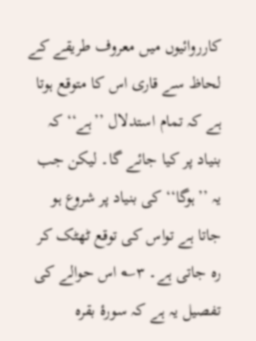کارروائیوں میں معروف طریقے کے لحاظ سے قاری اس کا متوقع ہوتا ہے کہ تمام استدلال ’’ہے‘‘ کہ بنیاد پر کیا جائے گا۔ لیکن جب یہ ’’ہوگا‘‘ کی بنیاد پر شروع ہو جاتا ہے تواس کی توقع ٹھٹک کر رہ جاتی ہے۔ ۳؎ اس حوالے کی تفصیل یہ ہے کہ سورۂ بقرہ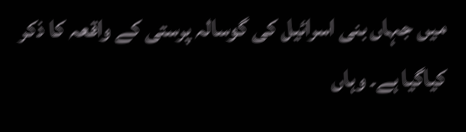میں جہاں بنی اسرائیل کی گوسالہ پرستی کے واقعہ کا ذکر کیاگیا ہے۔ وہاں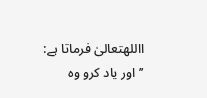االلهتعالیٰ فرماتا ہے: ’’اور یاد کرو وہ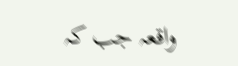واقعہ جب کہ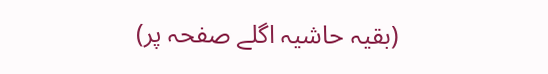(بقیہ حاشیہ اگلے صفحہ پر)